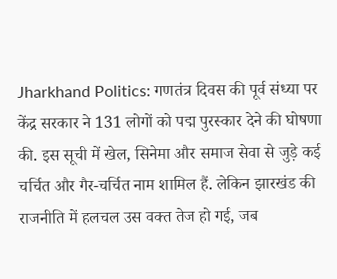Jharkhand Politics: गणतंत्र दिवस की पूर्व संध्या पर केंद्र सरकार ने 131 लोगों को पद्म पुरस्कार देने की घोषणा की. इस सूची में खेल, सिनेमा और समाज सेवा से जुड़े कई चर्चित और गैर-चर्चित नाम शामिल हैं. लेकिन झारखंड की राजनीति में हलचल उस वक्त तेज हो गई, जब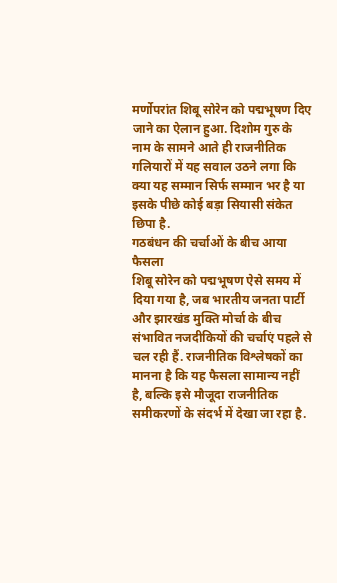मर्णोपरांत शिबू सोरेन को पद्मभूषण दिए जाने का ऐलान हुआ. दिशोम गुरु के नाम के सामने आते ही राजनीतिक गलियारों में यह सवाल उठने लगा कि क्या यह सम्मान सिर्फ सम्मान भर है या इसके पीछे कोई बड़ा सियासी संकेत छिपा है.
गठबंधन की चर्चाओं के बीच आया फैसला
शिबू सोरेन को पद्मभूषण ऐसे समय में दिया गया है, जब भारतीय जनता पार्टी और झारखंड मुक्ति मोर्चा के बीच संभावित नजदीकियों की चर्चाएं पहले से चल रही हैं. राजनीतिक विश्लेषकों का मानना है कि यह फैसला सामान्य नहीं है, बल्कि इसे मौजूदा राजनीतिक समीकरणों के संदर्भ में देखा जा रहा है.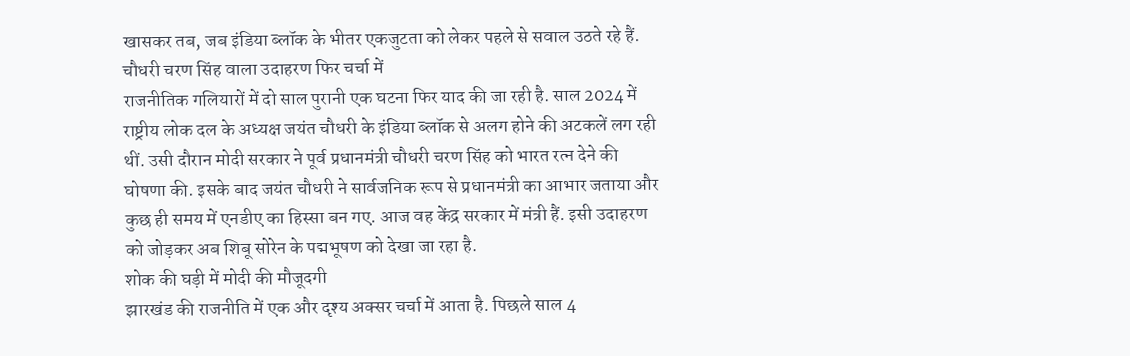खासकर तब, जब इंडिया ब्लॉक के भीतर एकजुटता को लेकर पहले से सवाल उठते रहे हैं.
चौधरी चरण सिंह वाला उदाहरण फिर चर्चा में
राजनीतिक गलियारों में दो साल पुरानी एक घटना फिर याद की जा रही है. साल 2024 में राष्ट्रीय लोक दल के अध्यक्ष जयंत चौधरी के इंडिया ब्लॉक से अलग होने की अटकलें लग रही थीं. उसी दौरान मोदी सरकार ने पूर्व प्रधानमंत्री चौधरी चरण सिंह को भारत रत्न देने की घोषणा की. इसके बाद जयंत चौधरी ने सार्वजनिक रूप से प्रधानमंत्री का आभार जताया और कुछ ही समय में एनडीए का हिस्सा बन गए. आज वह केंद्र सरकार में मंत्री हैं. इसी उदाहरण को जोड़कर अब शिबू सोरेन के पद्मभूषण को देखा जा रहा है.
शोक की घड़ी में मोदी की मौजूदगी
झारखंड की राजनीति में एक और दृश्य अक्सर चर्चा में आता है. पिछले साल 4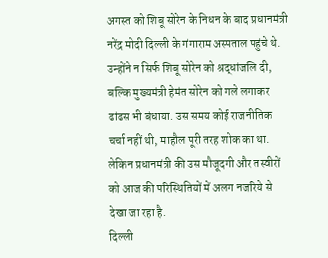अगस्त को शिबू सोरेन के निधन के बाद प्रधानमंत्री नरेंद्र मोदी दिल्ली के गंगाराम अस्पताल पहुंचे थे. उन्होंने न सिर्फ शिबू सोरेन को श्रद्धांजलि दी, बल्कि मुख्यमंत्री हेमंत सोरेन को गले लगाकर ढांढस भी बंधाया. उस समय कोई राजनीतिक चर्चा नहीं थी, माहौल पूरी तरह शोक का था. लेकिन प्रधानमंत्री की उस मौजूदगी और तस्वीरों को आज की परिस्थितियों में अलग नजरिये से देखा जा रहा है.
दिल्ली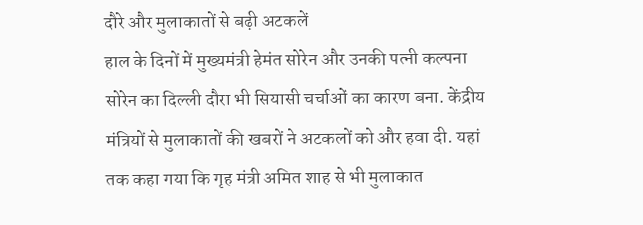दौरे और मुलाकातों से बढ़ी अटकलें
हाल के दिनों में मुख्यमंत्री हेमंत सोरेन और उनकी पत्नी कल्पना सोरेन का दिल्ली दौरा भी सियासी चर्चाओं का कारण बना. केंद्रीय मंत्रियों से मुलाकातों की खबरों ने अटकलों को और हवा दी. यहां तक कहा गया कि गृह मंत्री अमित शाह से भी मुलाकात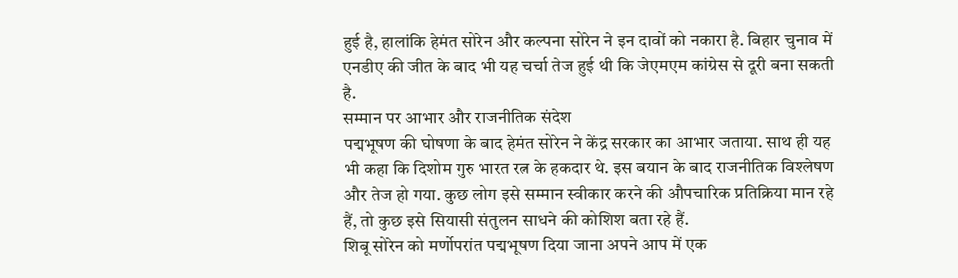हुई है, हालांकि हेमंत सोरेन और कल्पना सोरेन ने इन दावों को नकारा है. बिहार चुनाव में एनडीए की जीत के बाद भी यह चर्चा तेज हुई थी कि जेएमएम कांग्रेस से दूरी बना सकती है.
सम्मान पर आभार और राजनीतिक संदेश
पद्मभूषण की घोषणा के बाद हेमंत सोरेन ने केंद्र सरकार का आभार जताया. साथ ही यह भी कहा कि दिशोम गुरु भारत रत्न के हकदार थे. इस बयान के बाद राजनीतिक विश्लेषण और तेज हो गया. कुछ लोग इसे सम्मान स्वीकार करने की औपचारिक प्रतिक्रिया मान रहे हैं, तो कुछ इसे सियासी संतुलन साधने की कोशिश बता रहे हैं.
शिबू सोरेन को मर्णोपरांत पद्मभूषण दिया जाना अपने आप में एक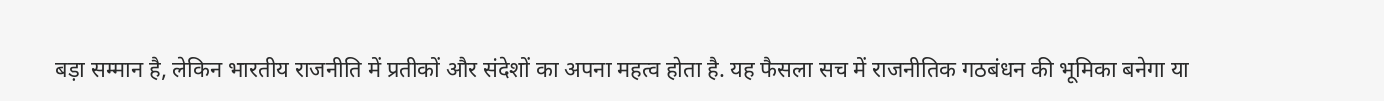बड़ा सम्मान है, लेकिन भारतीय राजनीति में प्रतीकों और संदेशों का अपना महत्व होता है. यह फैसला सच में राजनीतिक गठबंधन की भूमिका बनेगा या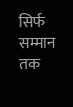सिर्फ सम्मान तक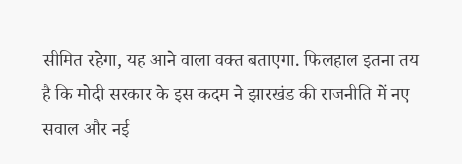सीमित रहेगा, यह आने वाला वक्त बताएगा. फिलहाल इतना तय है कि मोदी सरकार के इस कदम ने झारखंड की राजनीति में नए सवाल और नई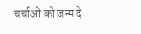चर्चाओं को जन्म दे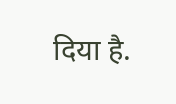दिया है.